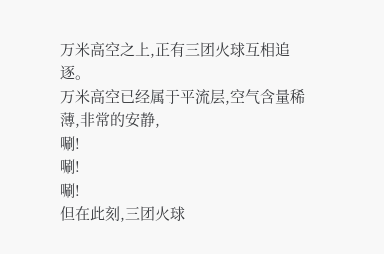万米高空之上,正有三团火球互相追逐。
万米高空已经属于平流层,空气含量稀薄,非常的安静,
唰!
唰!
唰!
但在此刻,三团火球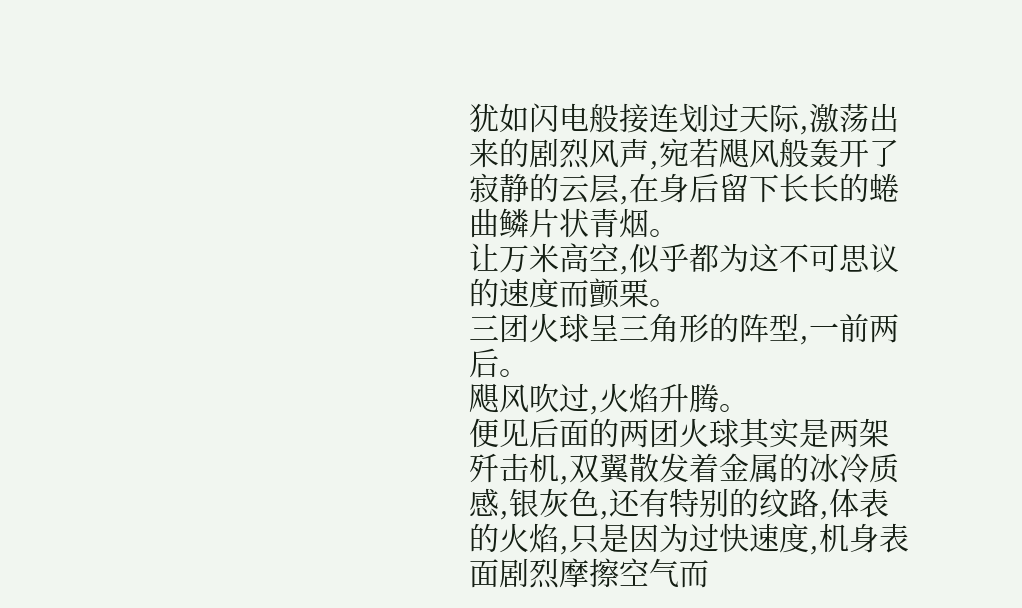犹如闪电般接连划过天际,激荡出来的剧烈风声,宛若飓风般轰开了寂静的云层,在身后留下长长的蜷曲鳞片状青烟。
让万米高空,似乎都为这不可思议的速度而颤栗。
三团火球呈三角形的阵型,一前两后。
飓风吹过,火焰升腾。
便见后面的两团火球其实是两架歼击机,双翼散发着金属的冰冷质感,银灰色,还有特别的纹路,体表的火焰,只是因为过快速度,机身表面剧烈摩擦空气而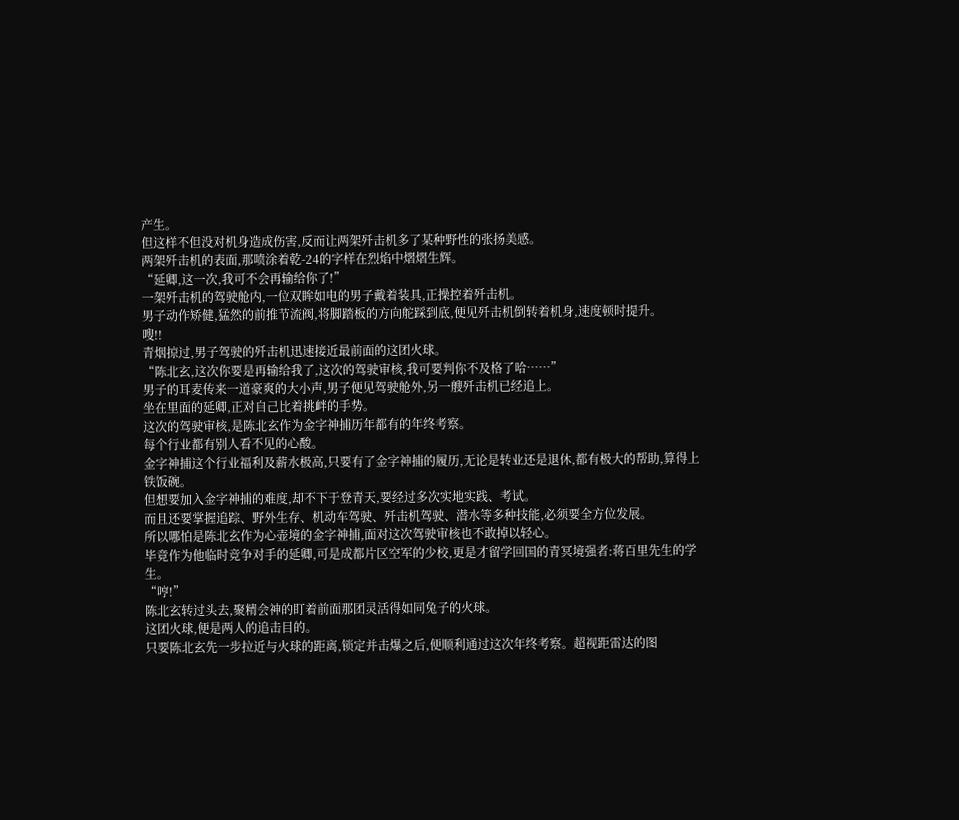产生。
但这样不但没对机身造成伤害,反而让两架歼击机多了某种野性的张扬美感。
两架歼击机的表面,那喷涂着乾-24的字样在烈焰中熠熠生辉。
“延卿,这一次,我可不会再输给你了!”
一架歼击机的驾驶舱内,一位双眸如电的男子戴着装具,正操控着歼击机。
男子动作矫健,猛然的前推节流阀,将脚踏板的方向舵踩到底,便见歼击机倒转着机身,速度顿时提升。
嗖!!
青烟掠过,男子驾驶的歼击机迅速接近最前面的这团火球。
“陈北玄,这次你要是再输给我了,这次的驾驶审核,我可要判你不及格了哈……”
男子的耳麦传来一道豪爽的大小声,男子便见驾驶舱外,另一艘歼击机已经追上。
坐在里面的延卿,正对自己比着挑衅的手势。
这次的驾驶审核,是陈北玄作为金字神捕历年都有的年终考察。
每个行业都有别人看不见的心酸。
金字神捕这个行业福利及薪水极高,只要有了金字神捕的履历,无论是转业还是退休,都有极大的帮助,算得上铁饭碗。
但想要加入金字神捕的难度,却不下于登青天,要经过多次实地实践、考试。
而且还要掌握追踪、野外生存、机动车驾驶、歼击机驾驶、潜水等多种技能,必须要全方位发展。
所以哪怕是陈北玄作为心壶境的金字神捕,面对这次驾驶审核也不敢掉以轻心。
毕竟作为他临时竞争对手的延卿,可是成都片区空军的少校,更是才留学回国的青冥境强者:蒋百里先生的学生。
“哼!”
陈北玄转过头去,聚精会神的盯着前面那团灵活得如同兔子的火球。
这团火球,便是两人的追击目的。
只要陈北玄先一步拉近与火球的距离,锁定并击爆之后,便顺利通过这次年终考察。超视距雷达的图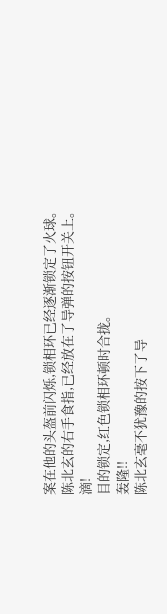案在他的头盔前闪烁,锁相环已经逐渐锁定了火球。
陈北玄的右手食指,已经放在了导弹的按钮开关上。
滴!
目的锁定,红色锁相环顿时合拢。
轰隆!!
陈北玄毫不犹豫的按下了导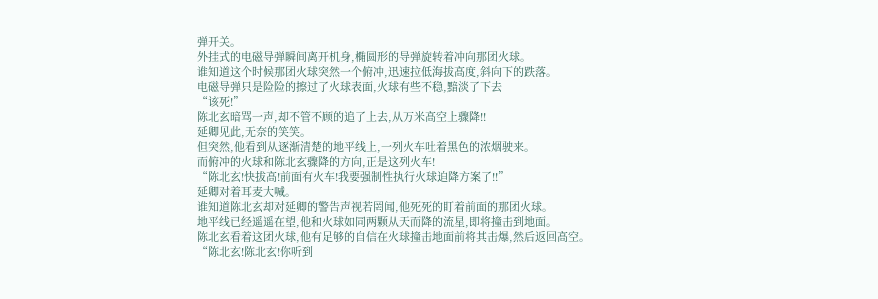弹开关。
外挂式的电磁导弹瞬间离开机身,椭圆形的导弹旋转着冲向那团火球。
谁知道这个时候那团火球突然一个俯冲,迅速拉低海拔高度,斜向下的跌落。
电磁导弹只是险险的擦过了火球表面,火球有些不稳,黯淡了下去
“该死!”
陈北玄暗骂一声,却不管不顾的追了上去,从万米高空上骤降!!
延卿见此,无奈的笑笑。
但突然,他看到从逐渐清楚的地平线上,一列火车吐着黑色的浓烟驶来。
而俯冲的火球和陈北玄骤降的方向,正是这列火车!
“陈北玄!快拔高!前面有火车!我要强制性执行火球迫降方案了!!”
延卿对着耳麦大喊。
谁知道陈北玄却对延卿的警告声视若罔闻,他死死的盯着前面的那团火球。
地平线已经遥遥在望,他和火球如同两颗从天而降的流星,即将撞击到地面。
陈北玄看着这团火球,他有足够的自信在火球撞击地面前将其击爆,然后返回高空。
“陈北玄!陈北玄!你听到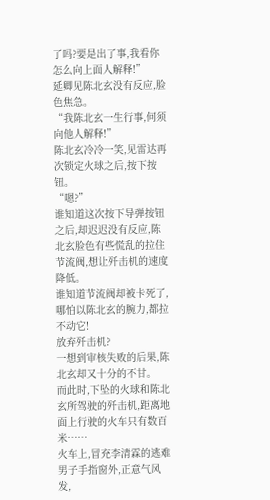了吗?要是出了事,我看你怎么向上面人解释!”
延卿见陈北玄没有反应,脸色焦急。
“我陈北玄一生行事,何须向他人解释!”
陈北玄冷冷一笑,见雷达再次锁定火球之后,按下按钮。
“嗯?”
谁知道这次按下导弹按钮之后,却迟迟没有反应,陈北玄脸色有些慌乱的拉住节流阀,想让歼击机的速度降低。
谁知道节流阀却被卡死了,哪怕以陈北玄的腕力,都拉不动它!
放弃歼击机?
一想到审核失败的后果,陈北玄却又十分的不甘。
而此时,下坠的火球和陈北玄所驾驶的歼击机,距离地面上行驶的火车只有数百米……
火车上,冒充李清霖的逃难男子手指窗外,正意气风发,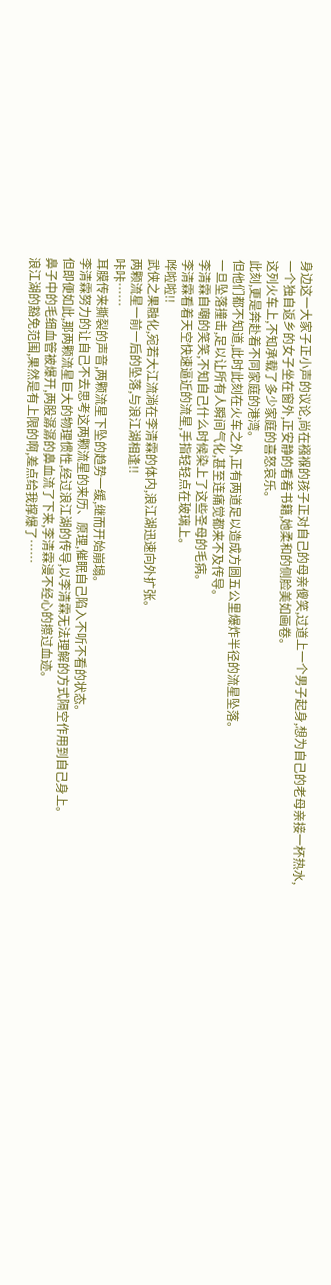身边这一大家子正小声的议论,尚在襁褓的孩子正对自己的母亲傻笑,过道上一个男子起身,想为自己的老母亲接一杯热水,
一个独自返乡的女子坐在窗外,正安静的看着书籍,她柔和的侧脸美如画卷。
这列火车上,不知承载了多少家庭的喜怒哀乐。
此刻,更是奔赴着不同家庭的港湾。
但他们都不知道,此时此刻在火车之外,正有两道足以造成方圆五公里爆炸半径的流星坠落。
一旦坠落撞击,足以让所有人瞬间气化,甚至连痛觉都来不及传导。
李清霖自嘲的笑笑,不知自己什么时候染上了这些圣母的毛病。
李清霖看着天空快速逼近的流星,手指轻轻点在玻璃上。
哗啦啦!!
武侠之果融化,宛若大江流淌在李清霖的体内,浪江湖迅速向外扩张。
两颗流星一前一后的坠落,与浪江湖相逢!!
咔咔……
耳膜传来撕裂的声音,两颗流星下坠的趋势一缓,继而开始崩塌。
李清霖努力的让自己不去思考这两颗流星的来历、原理,催眠自己陷入不听不看的状态。
但即便如此,那两颗流星巨大的物理惯性,经过浪江湖的传导,以李清霖无法理解的方式隔空作用到自己身上。
鼻子中的毛细血管被爆开,两股潺潺的鼻血流了下来,李清霖漫不经心的擦过血迹。
浪江湖的豁免范围,果然是有上限的啊,差点给我撑爆了……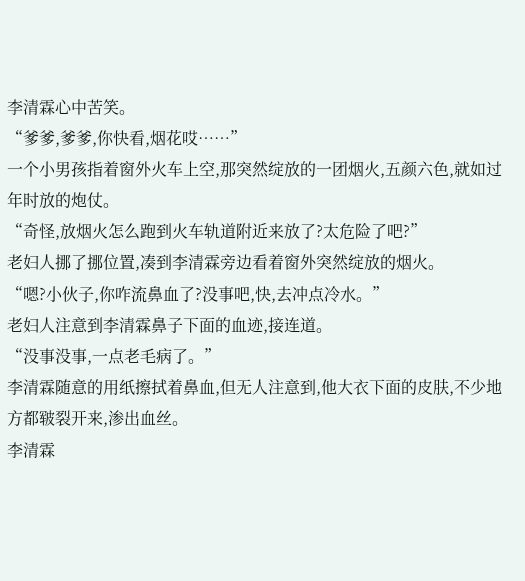李清霖心中苦笑。
“爹爹,爹爹,你快看,烟花哎……”
一个小男孩指着窗外火车上空,那突然绽放的一团烟火,五颜六色,就如过年时放的炮仗。
“奇怪,放烟火怎么跑到火车轨道附近来放了?太危险了吧?”
老妇人挪了挪位置,凑到李清霖旁边看着窗外突然绽放的烟火。
“嗯?小伙子,你咋流鼻血了?没事吧,快,去冲点冷水。”
老妇人注意到李清霖鼻子下面的血迹,接连道。
“没事没事,一点老毛病了。”
李清霖随意的用纸擦拭着鼻血,但无人注意到,他大衣下面的皮肤,不少地方都皲裂开来,渗出血丝。
李清霖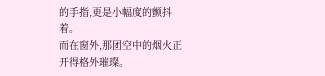的手指,更是小幅度的颤抖着。
而在窗外,那团空中的烟火正开得格外璀璨。